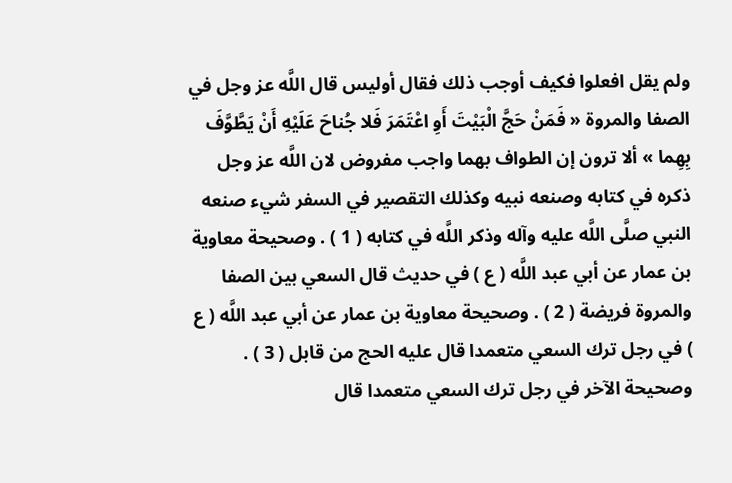ولم يقل افعلوا فكيف أوجب ذلك فقال أوليس قال اللَّه عز وجل في الصفا والمروة « فَمَنْ حَجَّ الْبَيْتَ أَوِ اعْتَمَرَ فَلا جُناحَ عَلَيْهِ أَنْ يَطَّوَّفَ بِهِما » ألا ترون إن الطواف بهما واجب مفروض لان اللَّه عز وجل ذكره في كتابه وصنعه نبيه وكذلك التقصير في السفر شيء صنعه النبي صلَّى اللَّه عليه وآله وذكر اللَّه في كتابه ( 1 ) . وصحيحة معاوية بن عمار عن أبي عبد اللَّه ( ع ) في حديث قال السعي بين الصفا والمروة فريضة ( 2 ) . وصحيحة معاوية بن عمار عن أبي عبد اللَّه ( ع ) في رجل ترك السعي متعمدا قال عليه الحج من قابل ( 3 ) . وصحيحة الآخر في رجل ترك السعي متعمدا قال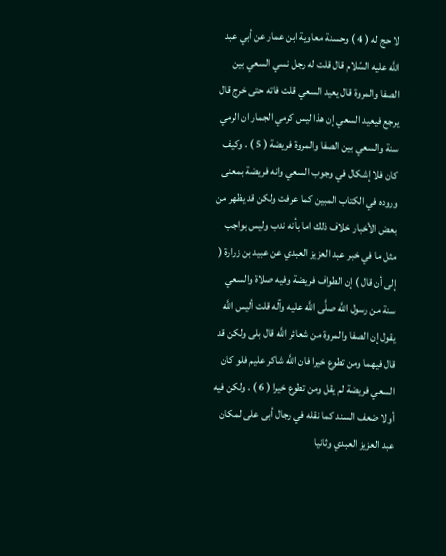لا حج له ( 4 ) وحسنة معاوية ابن عمار عن أبي عبد اللَّه عليه السّلام قال قلت له رجل نسي السعي بين الصفا والمروة قال يعيد السعي قلت فاته حتى خرج قال يرجع فيعيد السعي إن هذا ليس كرمي الجمار ان الرمي سنة والسعي بين الصفا والمروة فريضة ( 5 ) . وكيف كان فلا إشكال في وجوب السعي وانه فريضة بمعنى وروده في الكتاب المبين كما عرفت ولكن قد يظهر من بعض الأخبار خلاف ذلك اما بأنه ندب وليس بواجب مثل ما في خبر عبد العزيز العبدي عن عبيد بن زرارة ( إلى أن قال ) إن الطواف فريضة وفيه صلاة والسعي سنة من رسول اللَّه صلَّى اللَّه عليه وآله قلت أليس اللَّه يقول إن الصفا والمروة من شعائر اللَّه قال بلى ولكن قد قال فيهما ومن تطوع خيرا فان اللَّه شاكر عليم فلو كان السعي فريضة لم يقل ومن تطوع خيرا ( 6 ) . ولكن فيه أولا ضعف السند كما نقله في رجال أبى على لمكان عبد العزيز العبدي وثانيا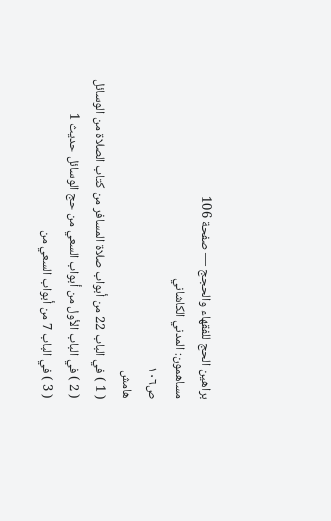براهين الحج للفقهاء والحجج — صفحة 106
مساهمون: المدني الكاشاني
ص١٠٦
هامش
( 1 ) في الباب 22 من أبواب صلاة المسافر من كتاب الصلاة من الوسائل
( 2 ) في الباب الأول من أبواب السعي من حج الوسائل حديث 1
( 3 ) في الباب 7 من أبواب السعي من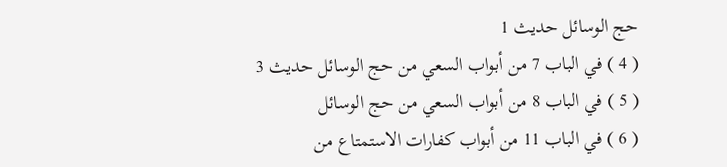حج الوسائل حديث 1
( 4 ) في الباب 7 من أبواب السعي من حج الوسائل حديث 3
( 5 ) في الباب 8 من أبواب السعي من حج الوسائل
( 6 ) في الباب 11 من أبواب كفارات الاستمتاع من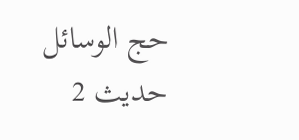حج الوسائل حديث 2